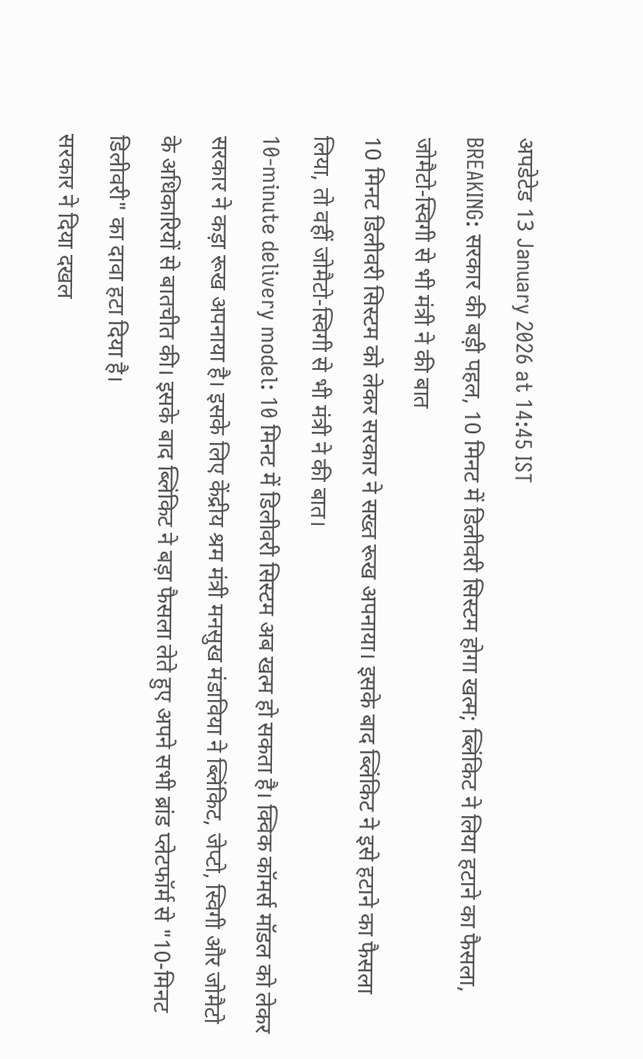अपडेटेड 13 January 2026 at 14:45 IST
BREAKING: सरकार की बड़ी पहल, 10 मिनट में डिलीवरी सिस्टम होगा खत्म; ब्लिंकिट ने लिया हटाने का फैसला, जोमैटो-स्विगी से भी मंत्री ने की बात
10 मिनट डिलीवरी सिस्टम को लेकर सरकार ने सख्त रूख अपनाया। इसके बाद ब्लिंकिट ने इसे हटाने का फैसला लिया, तो वहीं जोमैटो-स्विगी से भी मंत्री ने की बात।
10-minute delivery model: 10 मिनट में डिलीवरी सिस्टम अब खत्म हो सकता है। क्विक कॉमर्स मॉडल को लेकर सरकार ने कड़ा रूख अपनाया है। इसके लिए केंद्रीय श्रम मंत्री मनसुख मंडाविया ने ब्लिंकिट, जेप्टो, स्विगी और जोमैटो के अधिकारियों से बातचीत की। इसके बाद ब्लिंकिट ने बड़ा फैसला लेते हुए अपने सभी ब्रांड प्लेटफॉर्म से "10-मिनट डिलीवरी" का दावा हटा दिया है।
सरकार ने दिया दखल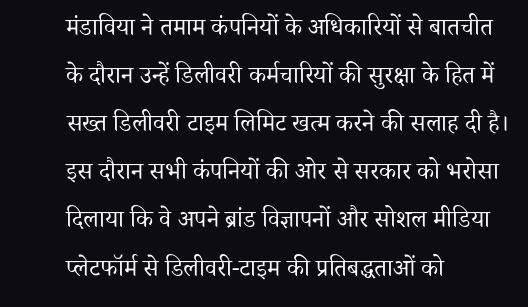मंडाविया ने तमाम कंपनियों के अधिकारियों से बातचीत के दौरान उन्हें डिलीवरी कर्मचारियों की सुरक्षा के हित में सख्त डिलीवरी टाइम लिमिट खत्म करने की सलाह दी है। इस दौरान सभी कंपनियों की ओर से सरकार को भरोसा दिलाया कि वे अपने ब्रांड विज्ञापनों और सोशल मीडिया प्लेटफॉर्म से डिलीवरी-टाइम की प्रतिबद्धताओं को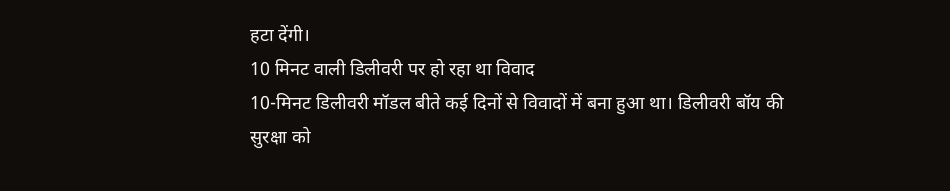हटा देंगी।
10 मिनट वाली डिलीवरी पर हो रहा था विवाद
10-मिनट डिलीवरी मॉडल बीते कई दिनों से विवादों में बना हुआ था। डिलीवरी बॉय की सुरक्षा को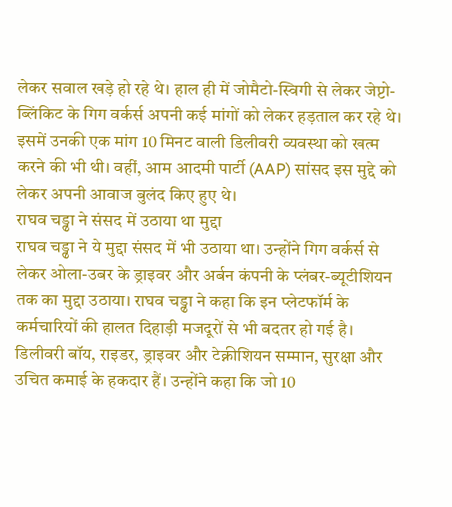लेकर सवाल खड़े हो रहे थे। हाल ही में जोमैटो-स्विगी से लेकर जेप्टो-ब्लिंकिट के गिग वर्कर्स अपनी कई मांगों को लेकर हड़ताल कर रहे थे। इसमें उनकी एक मांग 10 मिनट वाली डिलीवरी व्यवस्था को खत्म करने की भी थी। वहीं, आम आदमी पार्टी (AAP) सांसद इस मुद्दे को लेकर अपनी आवाज बुलंद किए हुए थे।
राघव चड्ढा ने संसद में उठाया था मुद्दा
राघव चड्ढा ने ये मुद्दा संसद में भी उठाया था। उन्होंने गिग वर्कर्स से लेकर ओला-उबर के ड्राइवर और अर्बन कंपनी के प्लंबर-ब्यूटीशियन तक का मुद्दा उठाया। राघव चड्ढा ने कहा कि इन प्लेटफॉर्म के कर्मचारियों की हालत दिहाड़ी मजदूरों से भी बदतर हो गई है। डिलीवरी बॉय, राइडर, ड्राइवर और टेक्नीशियन सम्मान, सुरक्षा और उचित कमाई के हकदार हैं। उन्होंने कहा कि जो 10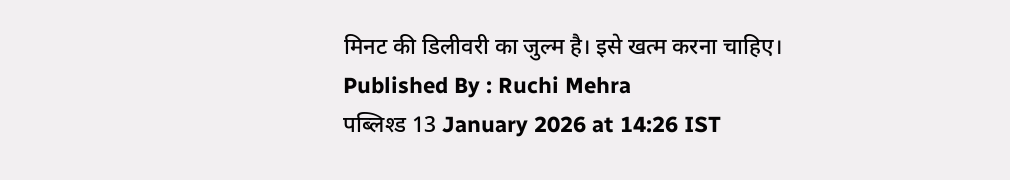मिनट की डिलीवरी का जुल्म है। इसे खत्म करना चाहिए।
Published By : Ruchi Mehra
पब्लिश्ड 13 January 2026 at 14:26 IST